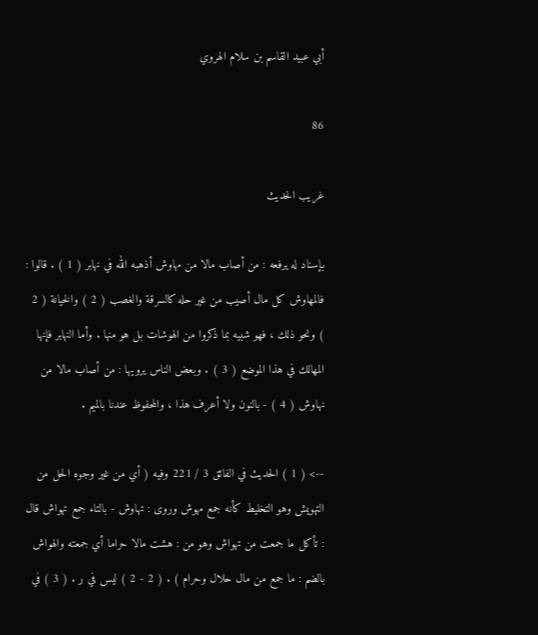أبي عبيد القاسم بن سلام الهروي

86

غريب الحديث

بإسناد له يرفعه : من أصاب مالا من مهاوش أذهبه الله في نهابر ( 1 ) . قالوا : فالمهاوش كل مال أصيب من غير حله كالسرقة والغصب ( 2 ) والخيانة ( 2 ) ونحو ذلك ، فهو شبيه بما ذكروا من الهوشات بل هو منها . وأما النهابر فإنها المهالك في هذا الموضع ( 3 ) . وبعض الناس يرويها : من أصاب مالا من نهاوش ( 4 ) - بالنون ولا أعرف هذا ، والمحفوظ عندنا بالميم .

--> ( 1 ) الحديث في الفائق 3 / 221 وفيه ( أي من غير وجوه الحل من التهويش وهو التخليط كأنه جمع مهوش وروى : تهاوش - بالتاء جمع تهواش قال : تأكل ما جمعت من تهواش وهو من : هشت مالا حراما أي جمعته والهواش بالضم : ما جمع من مال حلال وحرام ) . ( 2 - 2 ) ليس في ر . ( 3 ) في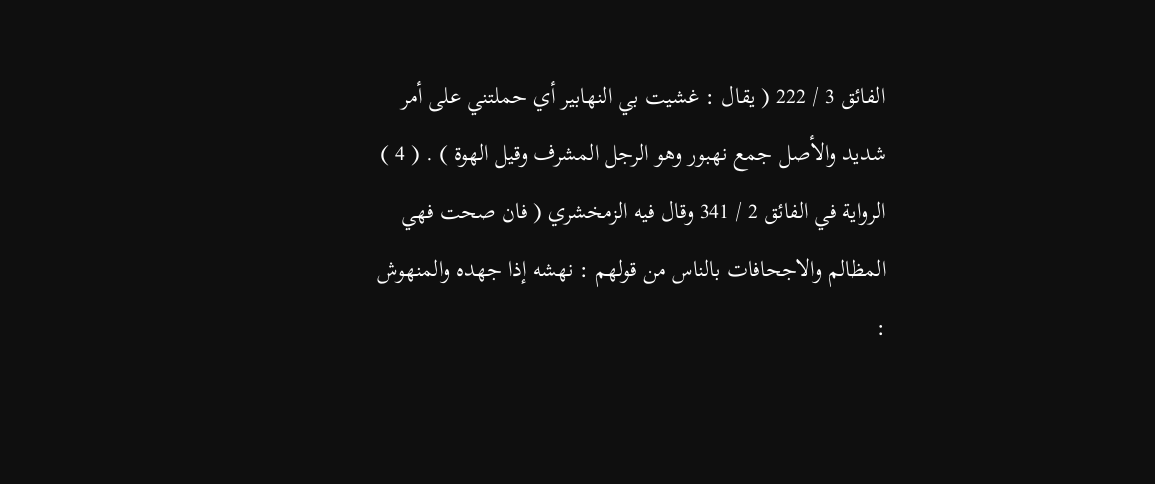الفائق 3 / 222 ( يقال : غشيت بي النهابير أي حملتني على أمر شديد والأصل جمع نهبور وهو الرجل المشرف وقيل الهوة ) . ( 4 ) الرواية في الفائق 2 / 341 وقال فيه الزمخشري ( فان صحت فهي المظالم والاجحافات بالناس من قولهم : نهشه إذا جهده والمنهوش :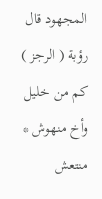المجهود قال رؤبة ( الرجز ) كم من خليل وأخ منهوش * منتعش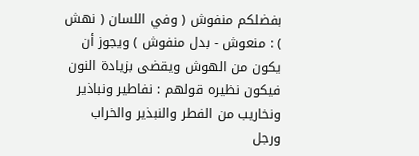بفضلكم منفوش ( وفي اللسان ( نهش ) : منعوش - بدل منفوش ) ويجوز أن يكون من الهوش ويقضى بزيادة النون فيكون نظيره قولهم : نفاطير ونباذير ونخاريب من الفطر والنبذير والخراب ورجل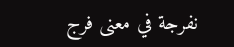نفرجة في معنى فرج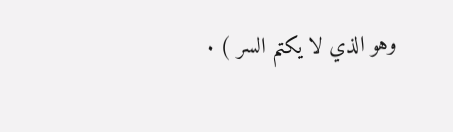وهو الذي لا يكتم السر ) .